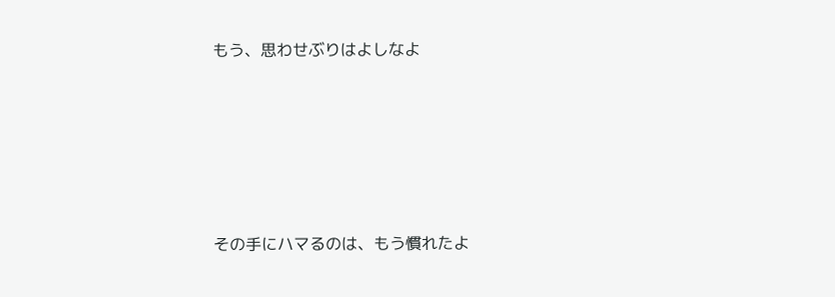もう、思わせぶりはよしなよ





その手にハマるのは、もう慣れたよ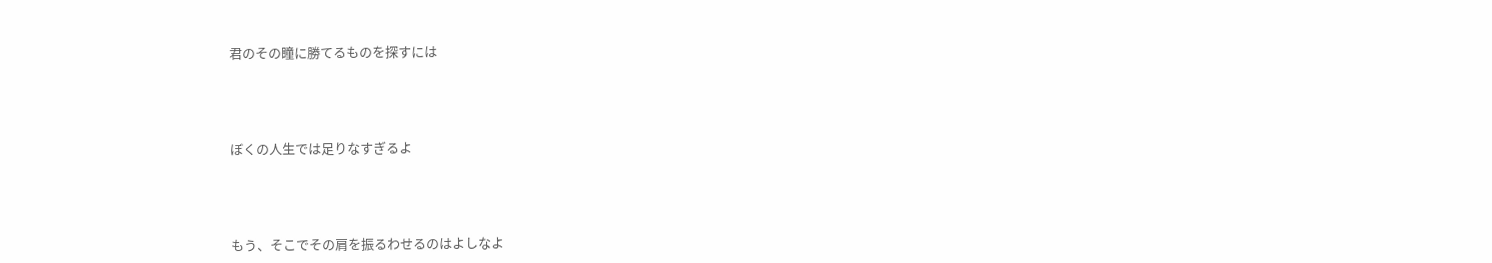君のその瞳に勝てるものを探すには





ぼくの人生では足りなすぎるよ





もう、そこでその肩を振るわせるのはよしなよ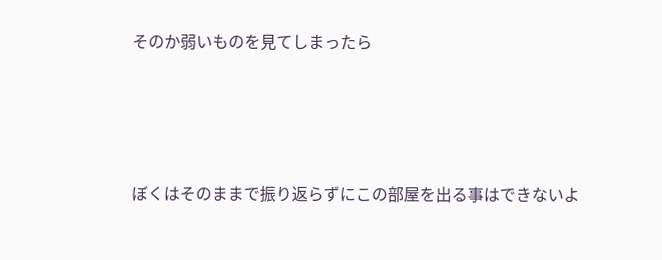そのか弱いものを見てしまったら





ぼくはそのままで振り返らずにこの部屋を出る事はできないよ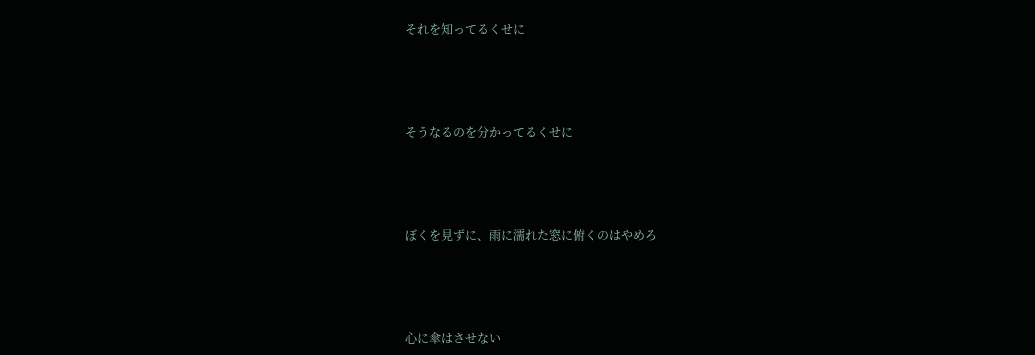それを知ってるくせに





そうなるのを分かってるくせに





ぼくを見ずに、雨に濡れた窓に俯くのはやめろ





心に傘はさせない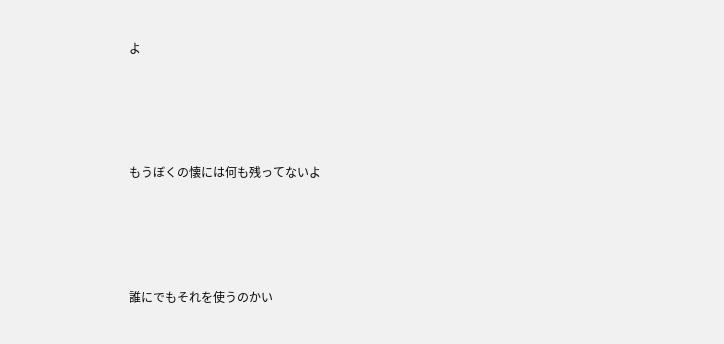よ





もうぼくの懐には何も残ってないよ





誰にでもそれを使うのかい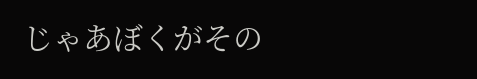じゃあぼくがその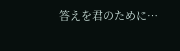答えを君のために…